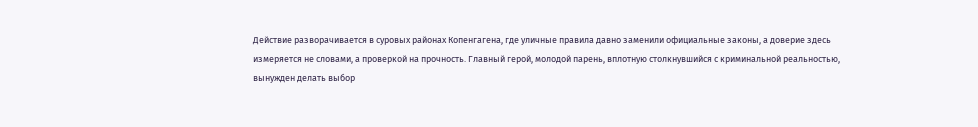Действие разворачивается в суровых районах Копенгагена, где уличные правила давно заменили официальные законы, а доверие здесь измеряется не словами, а проверкой на прочность. Главный герой, молодой парень, вплотную столкнувшийся с криминальной реальностью, вынужден делать выбор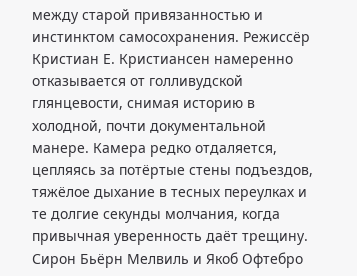между старой привязанностью и инстинктом самосохранения. Режиссёр Кристиан Е. Кристиансен намеренно отказывается от голливудской глянцевости, снимая историю в холодной, почти документальной манере. Камера редко отдаляется, цепляясь за потёртые стены подъездов, тяжёлое дыхание в тесных переулках и те долгие секунды молчания, когда привычная уверенность даёт трещину. Сирон Бьёрн Мелвиль и Якоб Офтебро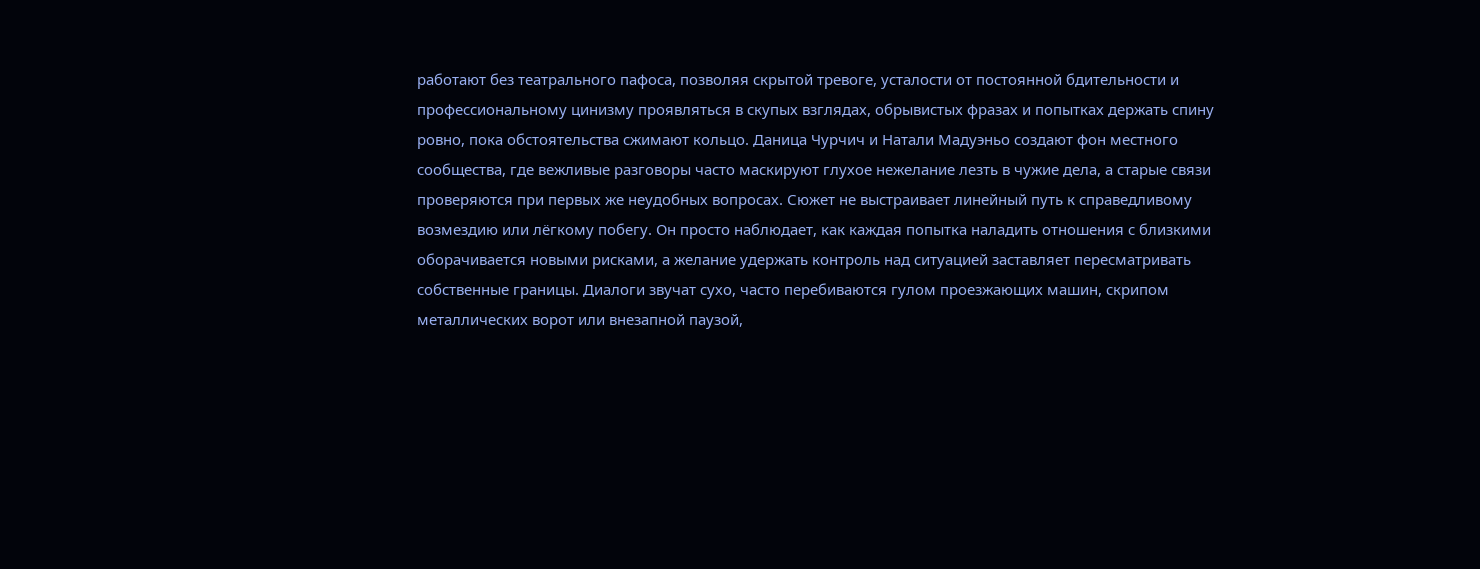работают без театрального пафоса, позволяя скрытой тревоге, усталости от постоянной бдительности и профессиональному цинизму проявляться в скупых взглядах, обрывистых фразах и попытках держать спину ровно, пока обстоятельства сжимают кольцо. Даница Чурчич и Натали Мадуэньо создают фон местного сообщества, где вежливые разговоры часто маскируют глухое нежелание лезть в чужие дела, а старые связи проверяются при первых же неудобных вопросах. Сюжет не выстраивает линейный путь к справедливому возмездию или лёгкому побегу. Он просто наблюдает, как каждая попытка наладить отношения с близкими оборачивается новыми рисками, а желание удержать контроль над ситуацией заставляет пересматривать собственные границы. Диалоги звучат сухо, часто перебиваются гулом проезжающих машин, скрипом металлических ворот или внезапной паузой,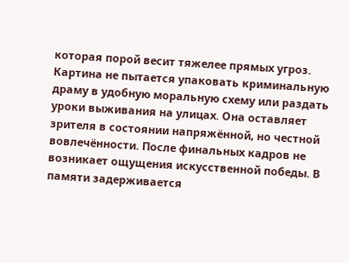которая порой весит тяжелее прямых угроз. Картина не пытается упаковать криминальную драму в удобную моральную схему или раздать уроки выживания на улицах. Она оставляет зрителя в состоянии напряжённой, но честной вовлечённости. После финальных кадров не возникает ощущения искусственной победы. В памяти задерживается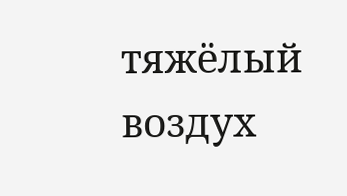тяжёлый воздух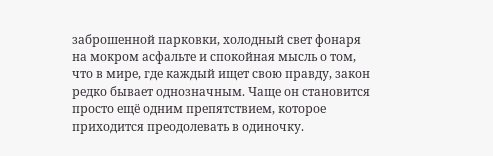заброшенной парковки, холодный свет фонаря на мокром асфальте и спокойная мысль о том, что в мире, где каждый ищет свою правду, закон редко бывает однозначным. Чаще он становится просто ещё одним препятствием, которое приходится преодолевать в одиночку.